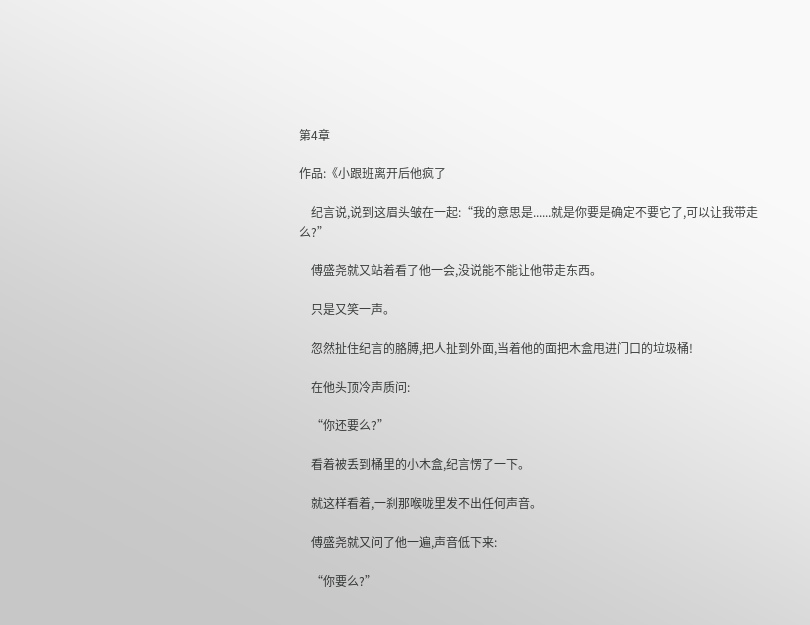第4章

作品:《小跟班离开后他疯了

    纪言说,说到这眉头皱在一起:“我的意思是......就是你要是确定不要它了,可以让我带走么?”

    傅盛尧就又站着看了他一会,没说能不能让他带走东西。

    只是又笑一声。

    忽然扯住纪言的胳膊,把人扯到外面,当着他的面把木盒甩进门口的垃圾桶!

    在他头顶冷声质问:

    “你还要么?”

    看着被丢到桶里的小木盒,纪言愣了一下。

    就这样看着,一刹那喉咙里发不出任何声音。

    傅盛尧就又问了他一遍,声音低下来:

    “你要么?”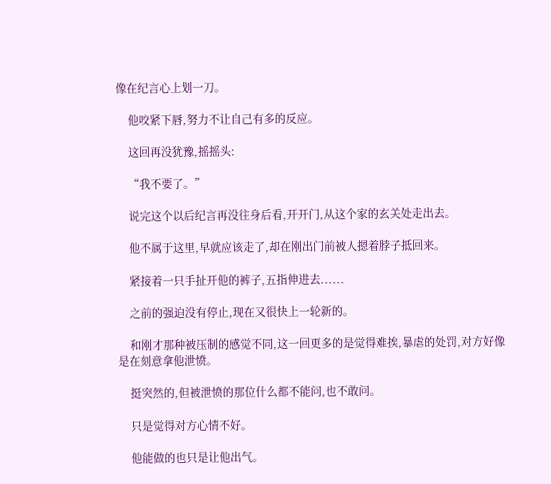像在纪言心上划一刀。

    他咬紧下唇,努力不让自己有多的反应。

    这回再没犹豫,摇摇头:

    “我不要了。”

    说完这个以后纪言再没往身后看,开开门,从这个家的玄关处走出去。

    他不属于这里,早就应该走了,却在刚出门前被人摁着脖子抵回来。

    紧接着一只手扯开他的裤子,五指伸进去......

    之前的强迫没有停止,现在又很快上一轮新的。

    和刚才那种被压制的感觉不同,这一回更多的是觉得难挨,暴虐的处罚,对方好像是在刻意拿他泄愤。

    挺突然的,但被泄愤的那位什么都不能问,也不敢问。

    只是觉得对方心情不好。

    他能做的也只是让他出气。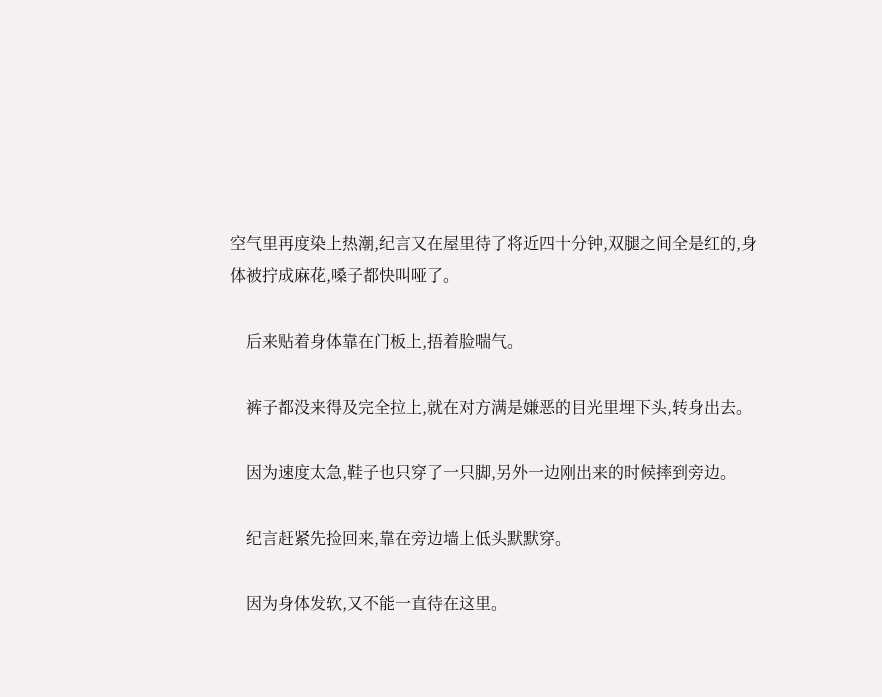空气里再度染上热潮,纪言又在屋里待了将近四十分钟,双腿之间全是红的,身体被拧成麻花,嗓子都快叫哑了。

    后来贴着身体靠在门板上,捂着脸喘气。

    裤子都没来得及完全拉上,就在对方满是嫌恶的目光里埋下头,转身出去。

    因为速度太急,鞋子也只穿了一只脚,另外一边刚出来的时候摔到旁边。

    纪言赶紧先捡回来,靠在旁边墙上低头默默穿。

    因为身体发软,又不能一直待在这里。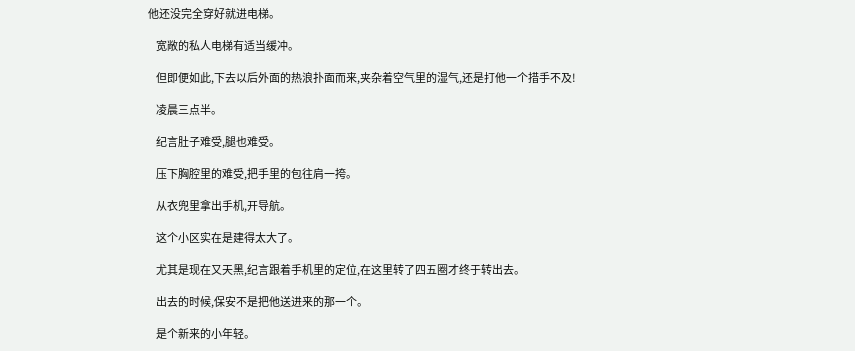他还没完全穿好就进电梯。

    宽敞的私人电梯有适当缓冲。

    但即便如此,下去以后外面的热浪扑面而来,夹杂着空气里的湿气,还是打他一个措手不及!

    凌晨三点半。

    纪言肚子难受,腿也难受。

    压下胸腔里的难受,把手里的包往肩一挎。

    从衣兜里拿出手机,开导航。

    这个小区实在是建得太大了。

    尤其是现在又天黑,纪言跟着手机里的定位,在这里转了四五圈才终于转出去。

    出去的时候,保安不是把他送进来的那一个。

    是个新来的小年轻。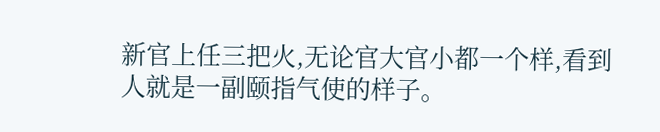新官上任三把火,无论官大官小都一个样,看到人就是一副颐指气使的样子。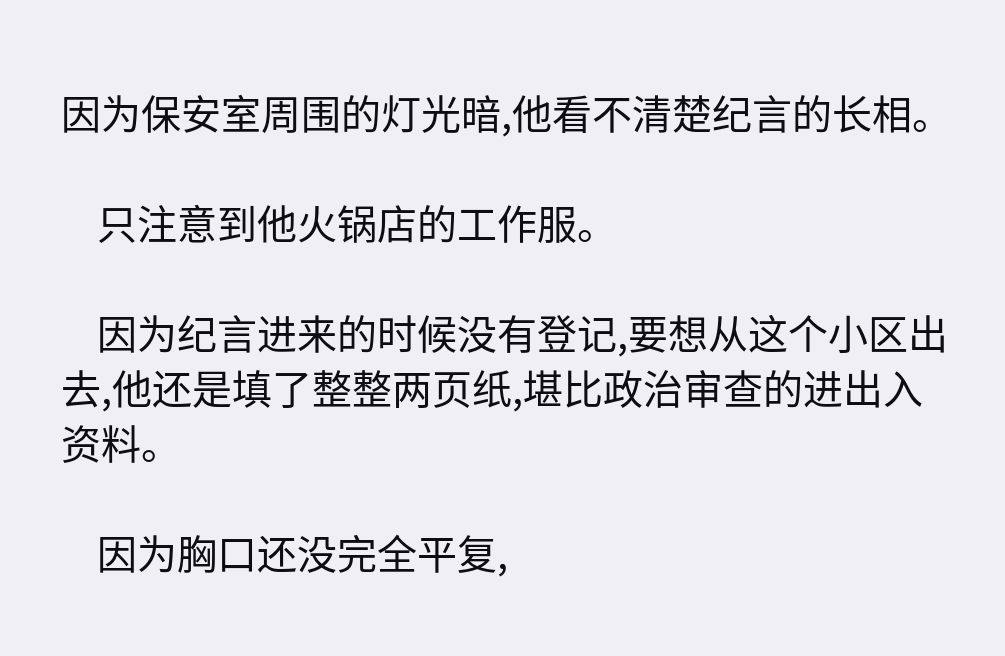因为保安室周围的灯光暗,他看不清楚纪言的长相。

    只注意到他火锅店的工作服。

    因为纪言进来的时候没有登记,要想从这个小区出去,他还是填了整整两页纸,堪比政治审查的进出入资料。

    因为胸口还没完全平复,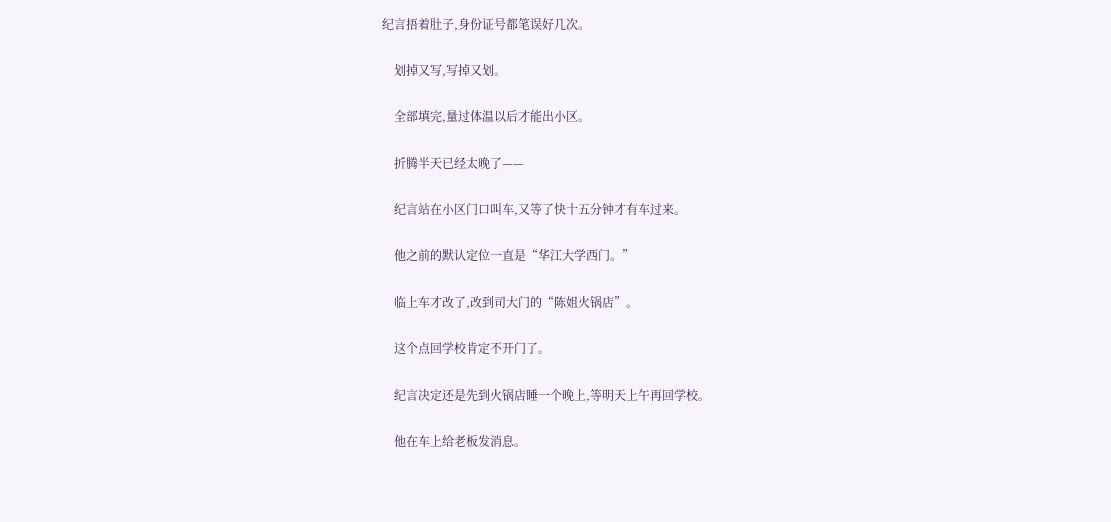纪言捂着肚子,身份证号都笔误好几次。

    划掉又写,写掉又划。

    全部填完,量过体温以后才能出小区。

    折腾半天已经太晚了——

    纪言站在小区门口叫车,又等了快十五分钟才有车过来。

    他之前的默认定位一直是“华江大学西门。”

    临上车才改了,改到司大门的“陈姐火锅店”。

    这个点回学校肯定不开门了。

    纪言决定还是先到火锅店睡一个晚上,等明天上午再回学校。

    他在车上给老板发消息。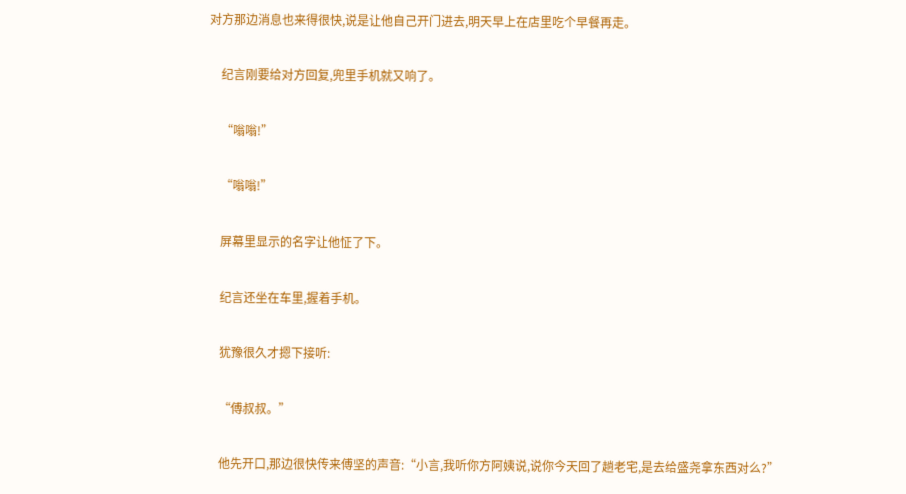对方那边消息也来得很快,说是让他自己开门进去,明天早上在店里吃个早餐再走。

    纪言刚要给对方回复,兜里手机就又响了。

    “嗡嗡!”

    “嗡嗡!”

    屏幕里显示的名字让他怔了下。

    纪言还坐在车里,握着手机。

    犹豫很久才摁下接听:

    “傅叔叔。”

    他先开口,那边很快传来傅坚的声音:“小言,我听你方阿姨说,说你今天回了趟老宅,是去给盛尧拿东西对么?”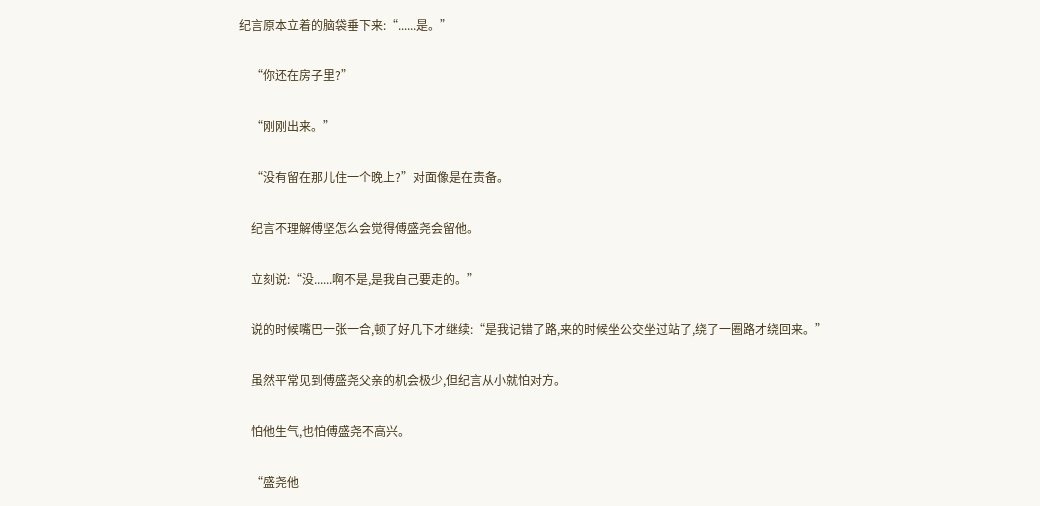纪言原本立着的脑袋垂下来:“......是。”

    “你还在房子里?”

    “刚刚出来。”

    “没有留在那儿住一个晚上?”对面像是在责备。

    纪言不理解傅坚怎么会觉得傅盛尧会留他。

    立刻说:“没......啊不是,是我自己要走的。”

    说的时候嘴巴一张一合,顿了好几下才继续:“是我记错了路,来的时候坐公交坐过站了,绕了一圈路才绕回来。”

    虽然平常见到傅盛尧父亲的机会极少,但纪言从小就怕对方。

    怕他生气,也怕傅盛尧不高兴。

    “盛尧他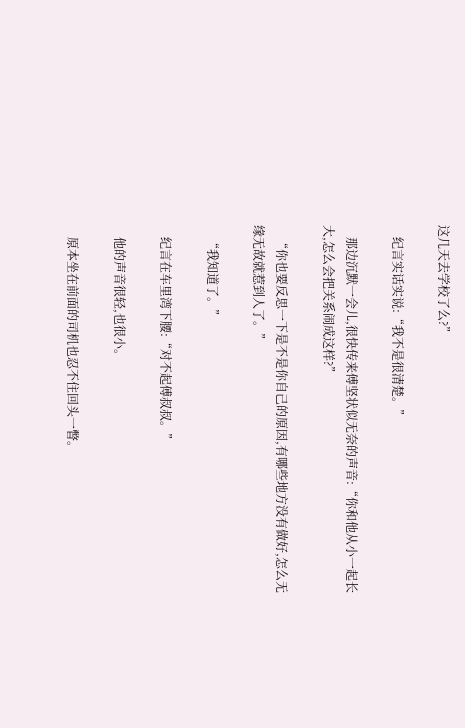这几天去学校了么?”

    纪言实话实说:“我不是很清楚。”

    那边沉默一会儿,很快传来傅坚状似无奈的声音:“你和他从小一起长大,怎么会把关系闹成这样?”

    “你也要反思一下是不是你自己的原因,有哪些地方没有做好,怎么无缘无故就惹到人了。”

    “我知道了。”

    纪言在车里湾下腰:“对不起傅叔叔。”

    他的声音很轻,也很小。

    原本坐在前面的司机也忍不住回头一瞥。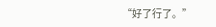“好了行了。”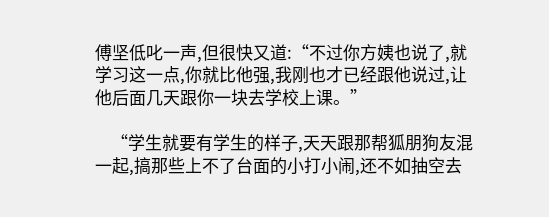傅坚低叱一声,但很快又道:“不过你方姨也说了,就学习这一点,你就比他强,我刚也才已经跟他说过,让他后面几天跟你一块去学校上课。”

    “学生就要有学生的样子,天天跟那帮狐朋狗友混一起,搞那些上不了台面的小打小闹,还不如抽空去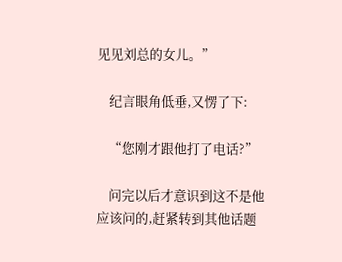见见刘总的女儿。”

    纪言眼角低垂,又愣了下:

    “您刚才跟他打了电话?”

    问完以后才意识到这不是他应该问的,赶紧转到其他话题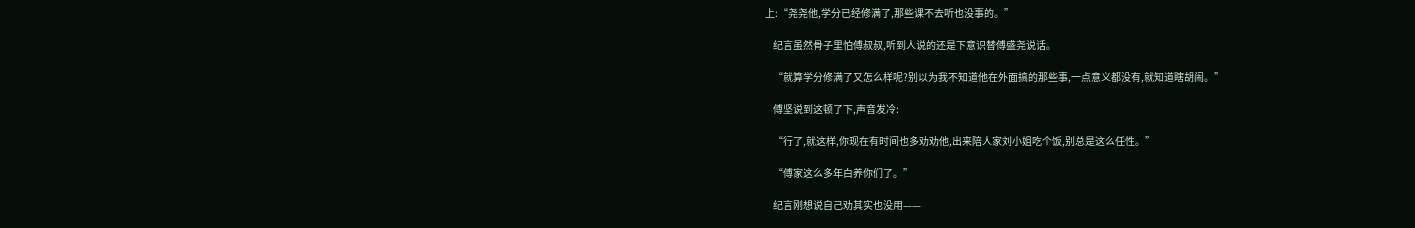上:“尧尧他,学分已经修满了,那些课不去听也没事的。”

    纪言虽然骨子里怕傅叔叔,听到人说的还是下意识替傅盛尧说话。

    “就算学分修满了又怎么样呢?别以为我不知道他在外面搞的那些事,一点意义都没有,就知道瞎胡闹。”

    傅坚说到这顿了下,声音发冷:

    “行了,就这样,你现在有时间也多劝劝他,出来陪人家刘小姐吃个饭,别总是这么任性。”

    “傅家这么多年白养你们了。”

    纪言刚想说自己劝其实也没用——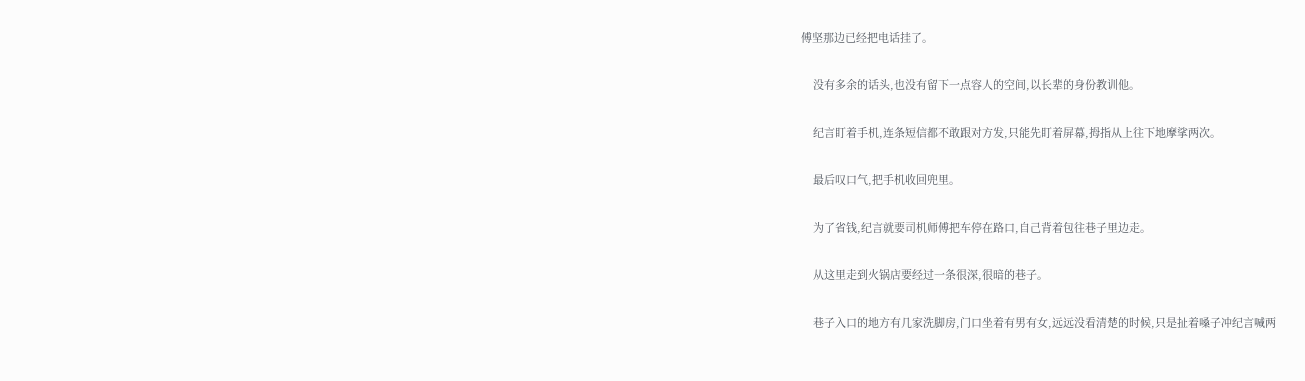傅坚那边已经把电话挂了。

    没有多余的话头,也没有留下一点容人的空间,以长辈的身份教训他。

    纪言盯着手机,连条短信都不敢跟对方发,只能先盯着屏幕,拇指从上往下地摩挲两次。

    最后叹口气,把手机收回兜里。

    为了省钱,纪言就要司机师傅把车停在路口,自己背着包往巷子里边走。

    从这里走到火锅店要经过一条很深,很暗的巷子。

    巷子入口的地方有几家洗脚房,门口坐着有男有女,远远没看清楚的时候,只是扯着嗓子冲纪言喊两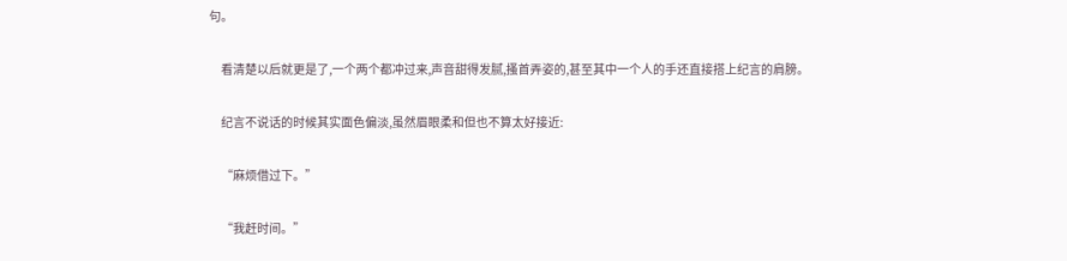句。

    看清楚以后就更是了,一个两个都冲过来,声音甜得发腻,搔首弄姿的,甚至其中一个人的手还直接搭上纪言的肩膀。

    纪言不说话的时候其实面色偏淡,虽然眉眼柔和但也不算太好接近:

    “麻烦借过下。”

    “我赶时间。”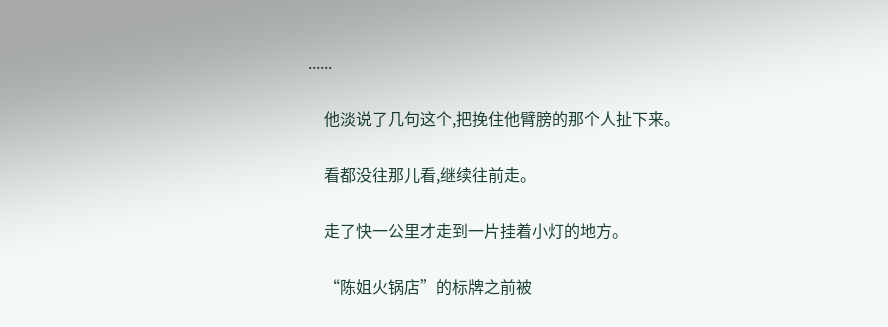......

    他淡说了几句这个,把挽住他臂膀的那个人扯下来。

    看都没往那儿看,继续往前走。

    走了快一公里才走到一片挂着小灯的地方。

    “陈姐火锅店”的标牌之前被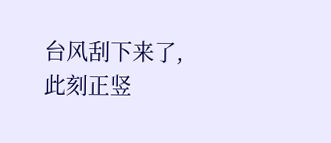台风刮下来了,此刻正竖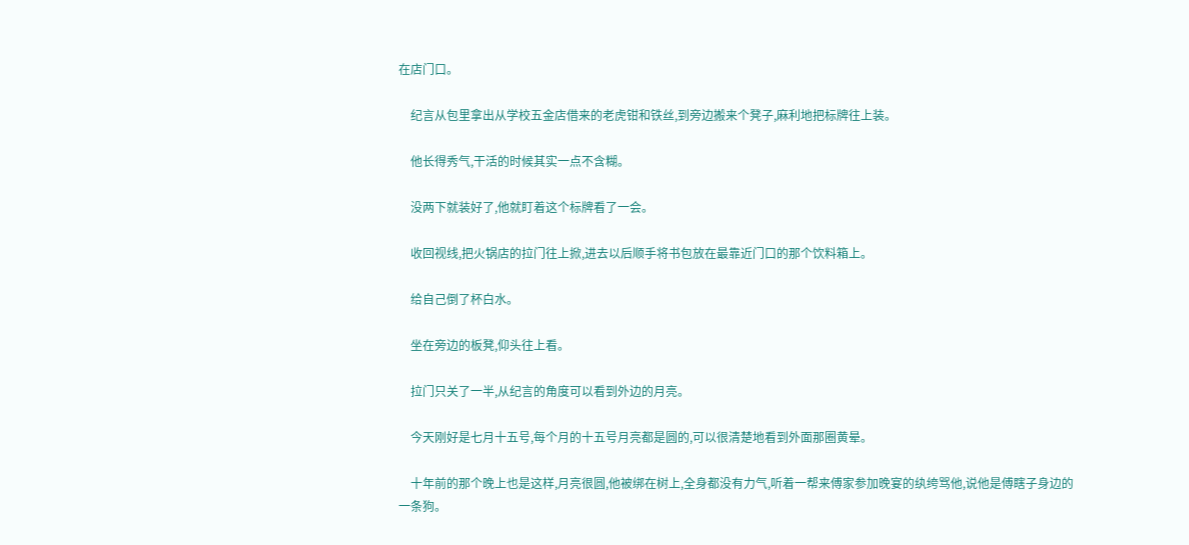在店门口。

    纪言从包里拿出从学校五金店借来的老虎钳和铁丝,到旁边搬来个凳子,麻利地把标牌往上装。

    他长得秀气,干活的时候其实一点不含糊。

    没两下就装好了,他就盯着这个标牌看了一会。

    收回视线,把火锅店的拉门往上掀,进去以后顺手将书包放在最靠近门口的那个饮料箱上。

    给自己倒了杯白水。

    坐在旁边的板凳,仰头往上看。

    拉门只关了一半,从纪言的角度可以看到外边的月亮。

    今天刚好是七月十五号,每个月的十五号月亮都是圆的,可以很清楚地看到外面那圈黄晕。

    十年前的那个晚上也是这样,月亮很圆,他被绑在树上,全身都没有力气,听着一帮来傅家参加晚宴的纨绔骂他,说他是傅瞎子身边的一条狗。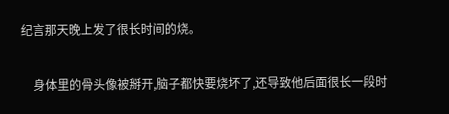纪言那天晚上发了很长时间的烧。

    身体里的骨头像被掰开,脑子都快要烧坏了,还导致他后面很长一段时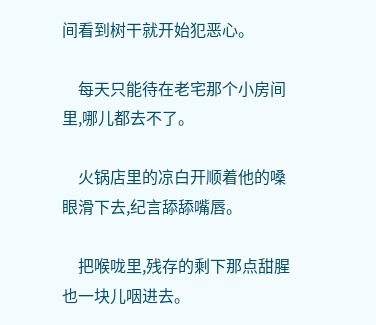间看到树干就开始犯恶心。

    每天只能待在老宅那个小房间里,哪儿都去不了。

    火锅店里的凉白开顺着他的嗓眼滑下去,纪言舔舔嘴唇。

    把喉咙里,残存的剩下那点甜腥也一块儿咽进去。